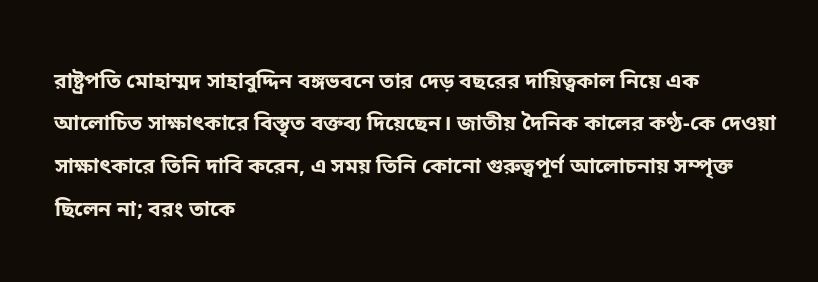রাষ্ট্রপতি মোহাম্মদ সাহাবুদ্দিন বঙ্গভবনে তার দেড় বছরের দায়িত্বকাল নিয়ে এক আলোচিত সাক্ষাৎকারে বিস্তৃত বক্তব্য দিয়েছেন। জাতীয় দৈনিক কালের কণ্ঠ-কে দেওয়া সাক্ষাৎকারে তিনি দাবি করেন, এ সময় তিনি কোনো গুরুত্বপূর্ণ আলোচনায় সম্পৃক্ত ছিলেন না; বরং তাকে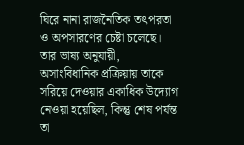ঘিরে নানা রাজনৈতিক তৎপরতা ও অপসারণের চেষ্টা চলেছে।
তার ভাষ্য অনুযায়ী, অসাংবিধানিক প্রক্রিয়ায় তাকে সরিয়ে দেওয়ার একাধিক উদ্যোগ নেওয়া হয়েছিল, কিন্তু শেষ পর্যন্ত তা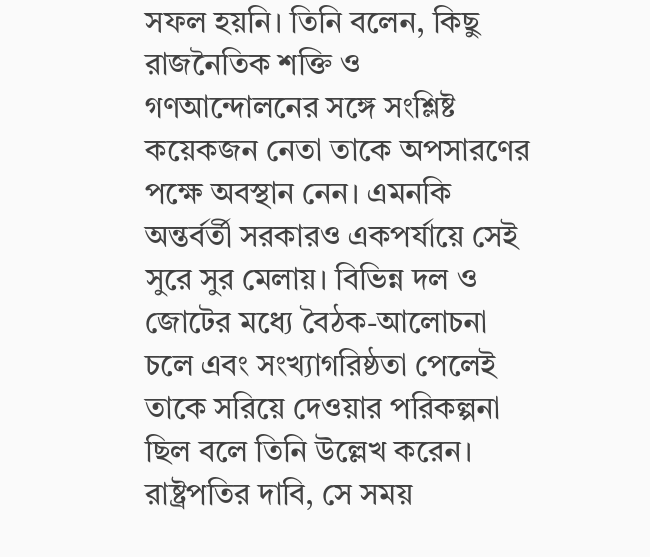সফল হয়নি। তিনি বলেন, কিছু রাজনৈতিক শক্তি ও গণআন্দোলনের সঙ্গে সংশ্লিষ্ট কয়েকজন নেতা তাকে অপসারণের পক্ষে অবস্থান নেন। এমনকি অন্তর্বর্তী সরকারও একপর্যায়ে সেই সুরে সুর মেলায়। বিভিন্ন দল ও জোটের মধ্যে বৈঠক-আলোচনা চলে এবং সংখ্যাগরিষ্ঠতা পেলেই তাকে সরিয়ে দেওয়ার পরিকল্পনা ছিল বলে তিনি উল্লেখ করেন।
রাষ্ট্রপতির দাবি, সে সময়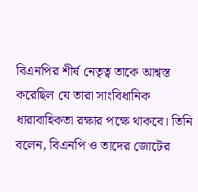বিএনপির শীর্ষ নেতৃত্ব তাকে আশ্বস্ত করেছিল যে তারা সাংবিধানিক ধারাবাহিকতা রক্ষার পক্ষে থাকবে। তিনি বলেন, বিএনপি ও তাদের জোটের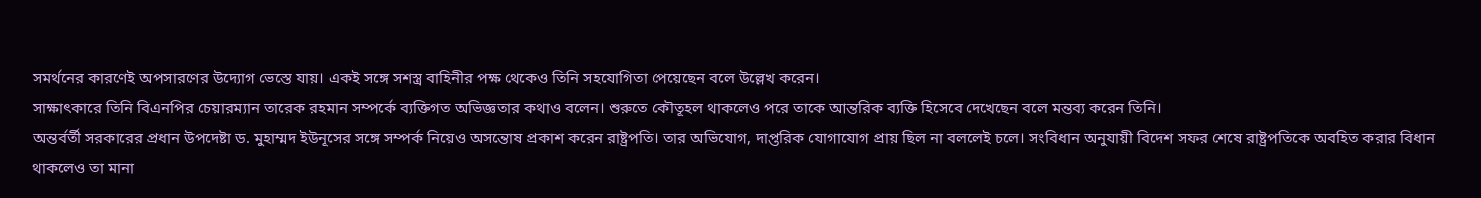সমর্থনের কারণেই অপসারণের উদ্যোগ ভেস্তে যায়। একই সঙ্গে সশস্ত্র বাহিনীর পক্ষ থেকেও তিনি সহযোগিতা পেয়েছেন বলে উল্লেখ করেন।
সাক্ষাৎকারে তিনি বিএনপির চেয়ারম্যান তারেক রহমান সম্পর্কে ব্যক্তিগত অভিজ্ঞতার কথাও বলেন। শুরুতে কৌতূহল থাকলেও পরে তাকে আন্তরিক ব্যক্তি হিসেবে দেখেছেন বলে মন্তব্য করেন তিনি।
অন্তর্বর্তী সরকারের প্রধান উপদেষ্টা ড. মুহাম্মদ ইউনূসের সঙ্গে সম্পর্ক নিয়েও অসন্তোষ প্রকাশ করেন রাষ্ট্রপতি। তার অভিযোগ, দাপ্তরিক যোগাযোগ প্রায় ছিল না বললেই চলে। সংবিধান অনুযায়ী বিদেশ সফর শেষে রাষ্ট্রপতিকে অবহিত করার বিধান থাকলেও তা মানা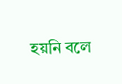হয়নি বলে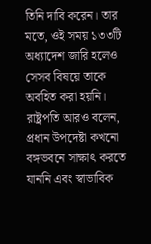তিনি দাবি করেন। তার মতে, ওই সময় ১৩৩টি অধ্যাদেশ জারি হলেও সেসব বিষয়ে তাকে অবহিত করা হয়নি।
রাষ্ট্রপতি আরও বলেন, প্রধান উপদেষ্টা কখনো বঙ্গভবনে সাক্ষাৎ করতে যাননি এবং স্বাভাবিক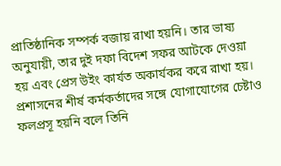প্রাতিষ্ঠানিক সম্পর্ক বজায় রাখা হয়নি। তার ভাষ্য অনুযায়ী, তার দুই দফা বিদেশ সফর আটকে দেওয়া হয় এবং প্রেস উইং কার্যত অকার্যকর করে রাখা হয়। প্রশাসনের শীর্ষ কর্মকর্তাদের সঙ্গে যোগাযোগের চেষ্টাও ফলপ্রসূ হয়নি বলে তিনি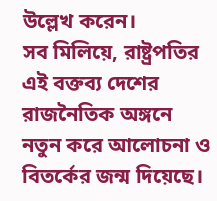উল্লেখ করেন।
সব মিলিয়ে, রাষ্ট্রপতির এই বক্তব্য দেশের রাজনৈতিক অঙ্গনে নতুন করে আলোচনা ও বিতর্কের জন্ম দিয়েছে।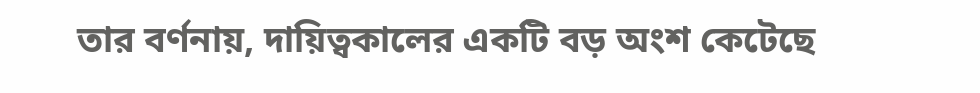তার বর্ণনায়, দায়িত্বকালের একটি বড় অংশ কেটেছে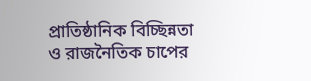প্রাতিষ্ঠানিক বিচ্ছিন্নতা ও রাজনৈতিক চাপের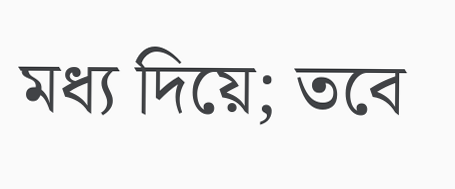মধ্য দিয়ে; তবে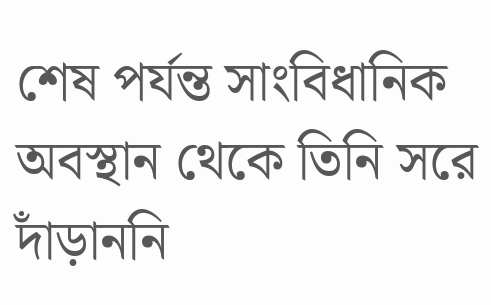শেষ পর্যন্ত সাংবিধানিক অবস্থান থেকে তিনি সরে দাঁড়াননি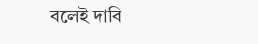বলেই দাবি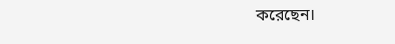করেছেন।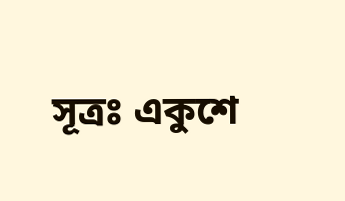সূত্রঃ একুশে